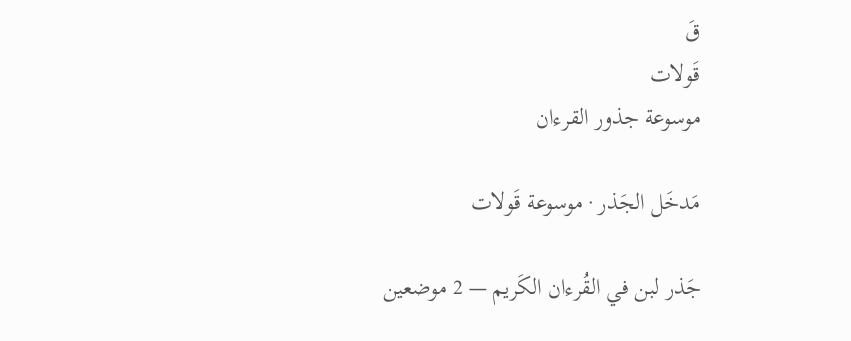قَ
قَولات
موسوعة جذور القرءان

مَدخَل الجَذر · موسوعة قَولات

جَذر لبن في القُرءان الكَريم — 2 موضعين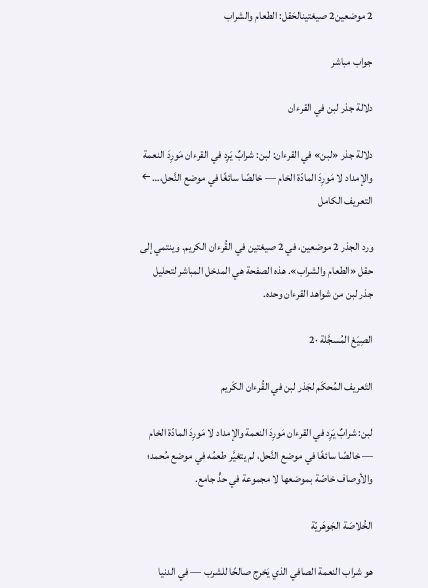2 موضعين2 صيغتينالحَقل: الطعام والشراب

جواب مباشر

دلالة جذر لبن في القرءان

دلالة جذر «لبن» في القرءان: لبن: شرابٌ يَرِد في القرءان مَورِدَ النعمة والإمداد لا مَورِدَ المادّة الخام — خالصًا سائغًا في موضع النَّحل،… ← التعريف الكامل

ورد الجذر 2 موضعين، في 2 صيغتين في القُرءان الكريم. وينتمي إلى حقل «الطعام والشراب». هذه الصفحة هي المدخل المباشر لتحليل جذر لبن من شواهد القرءان وحده.

الصِيَغ المُسجَّلة ·2

التَعريف المُحكَم لجَذر لبن في القُرءان الكَريم

لبن: شرابٌ يَرِد في القرءان مَورِدَ النعمة والإمداد لا مَورِدَ المادّة الخام — خالصًا سائغًا في موضع النَّحل، لم يتغيَّر طعمُه في موضع مُحمد؛ والأوصاف خاصّة بموضعها لا مجموعة في حدٍّ جامع.

الخُلاصَة الجَوهَريّة

هو شراب النعمة الصافي الذي يَخرج صالحًا للشرب — في الدنيا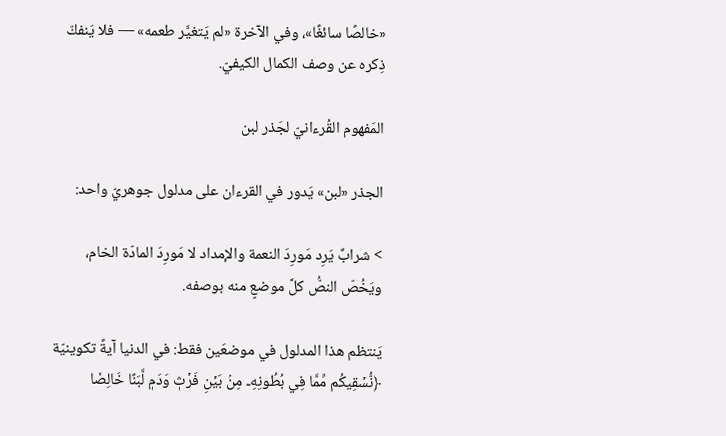«خالصًا سائغًا»، وفي الآخرة «لم يَتغيَّر طعمه» — فلا يَنفكّ ذِكره عن وصف الكمال الكيفيّ.

المَفهوم القُرءانيّ لجَذر لبن

الجذر «لبن» يَدور في القرءان على مدلول جوهريّ واحد:

> شرابٌ يَرِد مَورِدَ النعمة والإمداد لا مَورِدَ المادّة الخام، ويَخُصّ النصُّ كلَّ موضعٍ منه بوصفه.

يَنتظم هذا المدلول في موضعَين فقط: في الدنيا آيةً تكوينيّة ﴿نُّسۡقِيكُم مِّمَّا فِي بُطُونِهِۦ مِنۢ بَيۡنِ فَرۡثٖ وَدَمٖ لَّبَنًا خَالِصٗا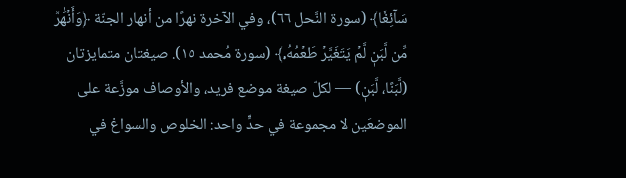سَآئِغٗا﴾ (سورة النَّحل ٦٦)، وفي الآخرة نهرًا من أنهار الجنّة ﴿وَأَنۡهَٰرٞ مِّن لَّبَنٖ لَّمۡ يَتَغَيَّرۡ طَعۡمُهُۥ﴾ (سورة مُحمد ١٥). صيغتان متمايزتان (لَّبَنًا، لَّبَنٖ) — لكلّ صيغة موضع فريد، والأوصاف موزَّعة على الموضعَين لا مجموعة في حدٍّ واحد: الخلوص والسواغ في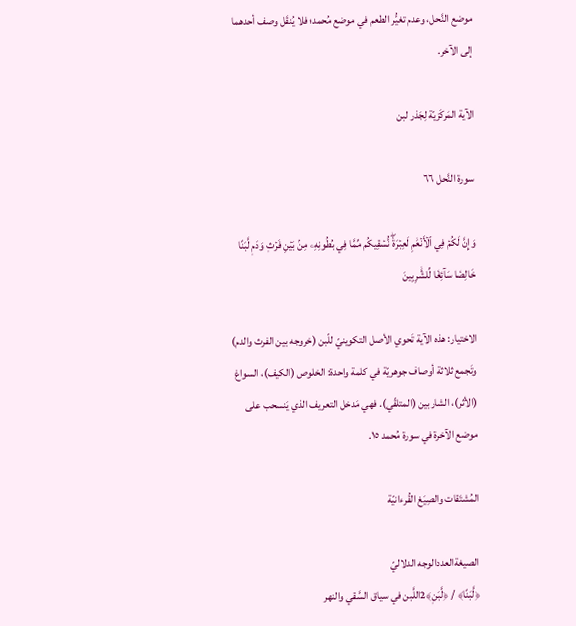موضع النَّحل، وعدم تغيُّر الطعم في موضع مُحمد؛ فلا يُنقَل وصف أحدهما إلى الآخر.

الآية المَركَزيّة لِجَذر لبن

سورة النَّحل ٦٦

وَإِنَّ لَكُمۡ فِي ٱلۡأَنۡعَٰمِ لَعِبۡرَةٗۖ نُّسۡقِيكُم مِّمَّا فِي بُطُونِهِۦ مِنۢ بَيۡنِ فَرۡثٖ وَدَمٖ لَّبَنًا خَالِصٗا سَآئِغٗا لِّلشَّٰرِبِينَ

الاختيار: هذه الآية تَحوي الأصل التكوينيّ للّبن (خروجه بين الفرث والدم) وتَجمع ثلاثة أوصاف جوهريّة في كلمة واحدة: الخلوص (الكيف)، السواغ (الأثر)، الشاربين (المتلقّي). فهي مَدخل التعريف الذي يَنسحب على موضع الآخرة في سورة مُحمد ١٥.

المُشتَقات والصِيَغ القُرءانيّة

الصيغةالعددالوجه الدلاليّ
﴿لَّبَنًا﴾ / ﴿لَّبَنٖ﴾2اللَّبن في سياق السَّقي والنهر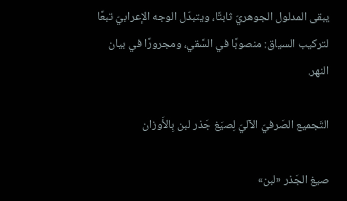يبقى المدلول الجوهريّ ثابتًا، ويتبدّل الوجه الإعرابيّ تبعًا لتركيب السياق: منصوبًا في السَّقي، ومجرورًا في بيان النهر.

التَجميع الصَرفيّ الآليّ لِصيَغ جَذر لبن بِالأَوزان

صيغ الجَذر «لبن»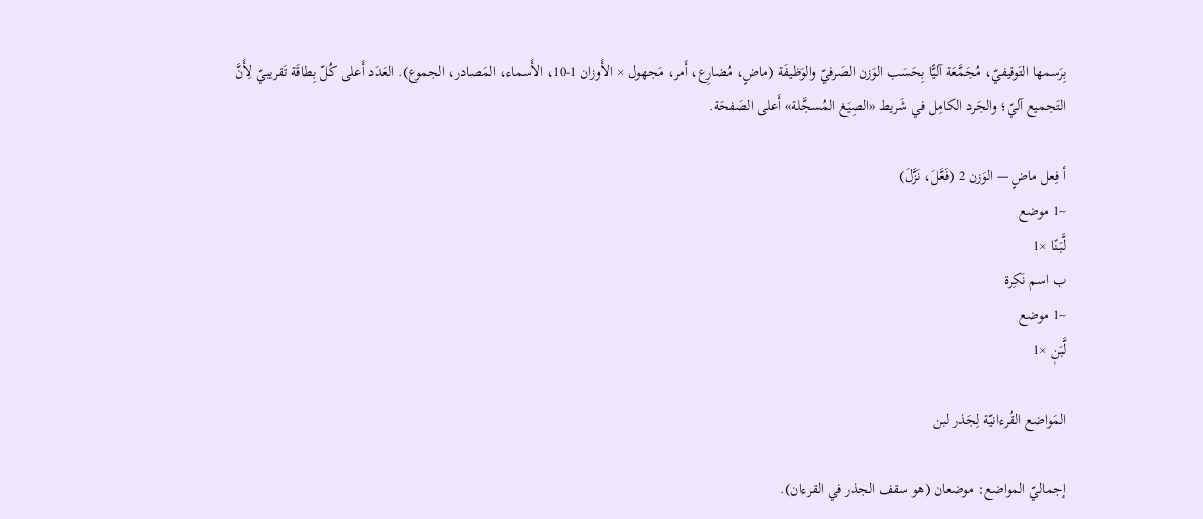بِرَسمها التَوقيفيّ، مُجَمَّعَة آليًّا بِحَسَب الوَزن الصَرفيّ والوَظيفَة (ماضٍ، مُضارِع، أَمر، مَجهول × الأَوزان 1-10، الأَسماء، المَصادر، الجموع). العَدَد أَعلى كُلّ بِطاقَة تَقريبيّ لِأَنَّ التَجميع آليّ؛ والجَرد الكامِل في شَريط «الصِيَغ المُسجَّلة» أَعلى الصَفحَة.

أ فِعل ماضٍ — الوَزن 2 (فَعَّلَ، نَزَّلَ)
~1 موضع
لَّبَنًا ×1
ب اسم نَكِرة
~1 موضع
لَّبَنٖ ×1

المَواضع القُرءانيّة لِجَذر لبن

إجماليّ المواضع: موضعان (هو سقف الجذر في القرءان).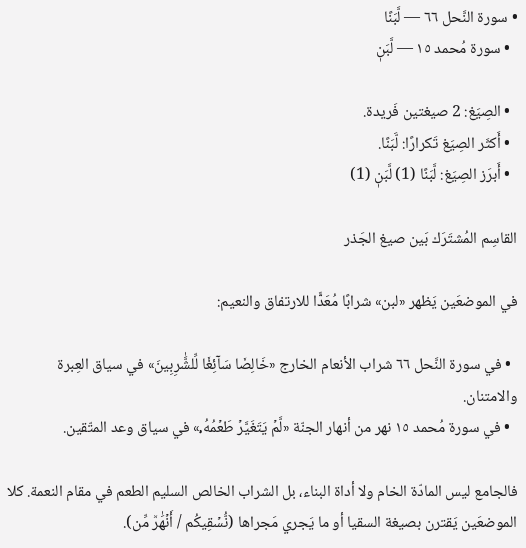• سورة النَّحل ٦٦ — لَّبَنًا
  • سورة مُحمد ١٥ — لَّبَنٖ

  • الصِيَغ: 2 صيغتين فَريدة.
  • أَكثَر الصِيَغ تَكرارًا: لَّبَنًا.
  • أَبرَز الصِيَغ: لَّبَنًا (1) لَّبَنٖ (1)

القاسِم المُشتَرَك بَين صيغ الجَذر

في الموضعَين يَظهر «لبن» شرابًا مُعَدًّا للارتفاق والنعيم:

  • في سورة النَّحل ٦٦ شراب الأنعام الخارج «خَالِصٗا سَآئِغٗا لِّلشَّٰرِبِينَ» في سياق العِبرة والامتنان.
  • في سورة مُحمد ١٥ نهر من أنهار الجنّة «لَّمۡ يَتَغَيَّرۡ طَعۡمُهُۥ» في سياق وعد المتّقين.

فالجامع ليس المادّة الخام ولا أداة البناء، بل الشراب الخالص السليم الطعم في مقام النعمة. كلا الموضعَين يَقترن بصيغة السقيا أو ما يَجري مَجراها (نُّسۡقِيكُم / أَنۡهَٰرٞ مِّن).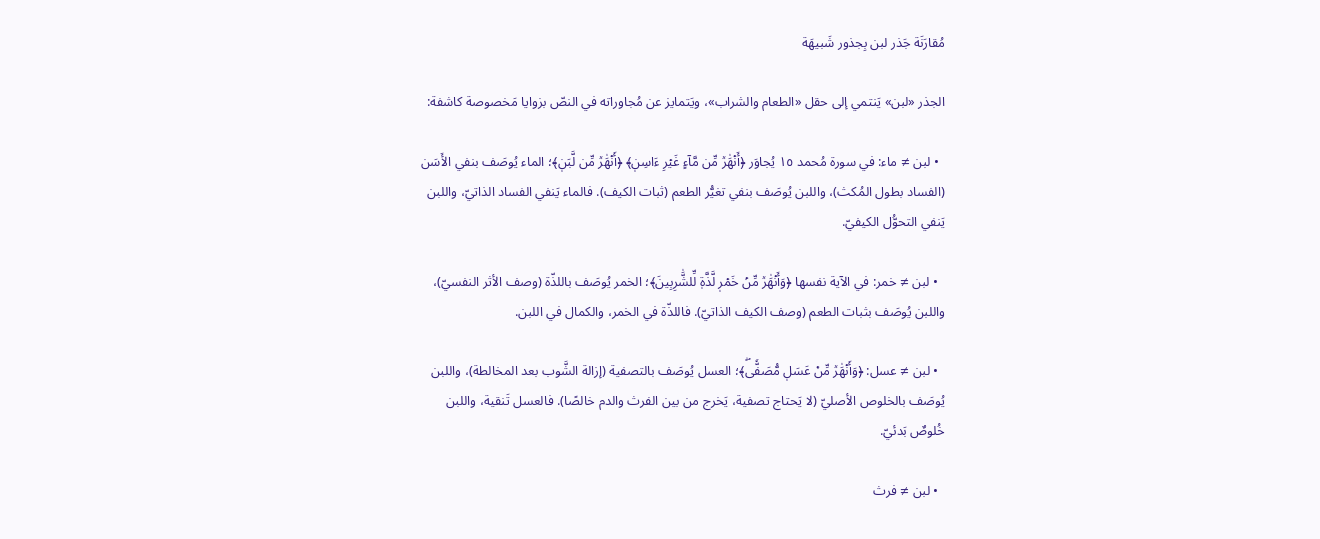مُقارَنَة جَذر لبن بِجذور شَبيهَة

الجذر «لبن» يَنتمي إلى حقل «الطعام والشراب»، ويَتمايز عن مُجاوراته في النصّ بزوايا مَخصوصة كاشفة:

  • لبن ≠ ماء: في سورة مُحمد ١٥ يُجاوَر ﴿أَنۡهَٰرٞ مِّن مَّآءٍ غَيۡرِ ءَاسِنٖ﴾ ﴿أَنۡهَٰرٞ مِّن لَّبَنٖ﴾؛ الماء يُوصَف بنفي الأَسَن (الفساد بطول المُكث)، واللبن يُوصَف بنفي تغيُّر الطعم (ثبات الكيف). فالماء يَنفي الفساد الذاتيّ، واللبن يَنفي التحوُّل الكيفيّ.

  • لبن ≠ خمر: في الآية نفسها ﴿وَأَنۡهَٰرٞ مِّنۡ خَمۡرٖ لَّذَّةٖ لِّلشَّٰرِبِينَ﴾؛ الخمر يُوصَف باللذّة (وصف الأثر النفسيّ)، واللبن يُوصَف بثبات الطعم (وصف الكيف الذاتيّ). فاللذّة في الخمر، والكمال في اللبن.

  • لبن ≠ عسل: ﴿وَأَنۡهَٰرٞ مِّنۡ عَسَلٖ مُّصَفّٗىۖ﴾؛ العسل يُوصَف بالتصفية (إزالة الشَّوب بعد المخالطة)، واللبن يُوصَف بالخلوص الأصليّ (لا يَحتاج تصفية، يَخرج من بين الفرث والدم خالصًا). فالعسل تَنقية، واللبن خُلوصٌ بَدئيّ.

  • لبن ≠ فرث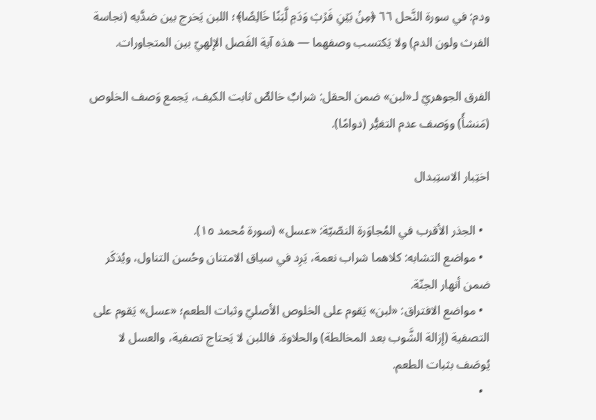ودم: في سورة النَّحل ٦٦ ﴿مِنۢ بَيۡنِ فَرۡثٖ وَدَمٖ لَّبَنًا خَالِصٗا﴾؛ اللبن يَخرج بين ضدَّيه (نجاسة الفرث ولون الدم) ولا يَكتسب وصفهما — هذه آية الفَصل الإلهيّ بين المتجاورات.

الفرق الجوهريّ لـ«لبن» ضمن الحقل: شرابٌ خالصٌ ثابت الكيف، يَجمع وَصف الخلوص (مَنشأً) ووَصف عدم التغيُّر (دوامًا).

اختِبار الاستِبدال

  • الجذر الأقرب في المُجاوَرة النصّيّة: «عسل» (سورة مُحمد ١٥).
  • مواضع التشابه: كلاهما شراب نعمة، يَرِد في سياق الامتنان وحُسن التناول، ويُذكَر ضمن أنهار الجنّة.
  • مواضع الافتراق: «لبن» يَقوم على الخلوص الأصليّ وثبات الطعم؛ «عسل» يَقوم على التصفية (إزالة الشَّوب بعد المخالطة) والحلاوة. فاللبن لا يَحتاج تصفية، والعسل لا يُوصَف بثبات الطعم.
  •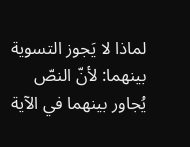لماذا لا يَجوز التسوية بينهما: لأنّ النصّ يُجاور بينهما في الآية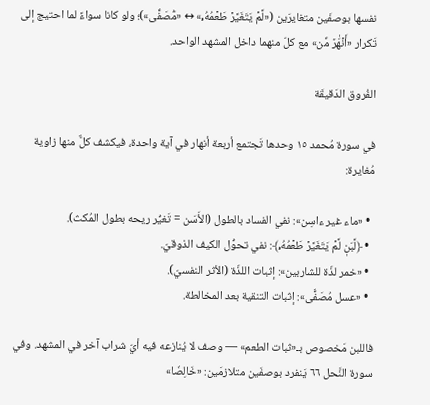نفسها بوصفَين متغايرَين («لَّمۡ يَتَغَيَّرۡ طَعۡمُهُۥ» ↔ «مُّصَفّٗى»)؛ ولو كانا سواءً لما احتيج إلى تَكرار «أَنۡهَٰرٞ مِّن» مع كلّ منهما داخل المشهد الواحد.

الفُروق الدَقيقَة

في سورة مُحمد ١٥ وحدها تَجتمع أربعة أنهار في آية واحدة، فيكشف كلٌّ منها زاوية مُغايرة:

  • «ماء غير ءاسِن»: نفي الفساد بالطول (الأَسَن = تَغيُّر ريحه بطول المُكث).
  • ﴿لَّبَنٖ لَّمۡ يَتَغَيَّرۡ طَعۡمُهُۥ﴾: نفي تحوُّل الكيف الذوقيّ.
  • «خمر لذّة للشاربين»: إثبات اللذّة (الأثر النفسيّ).
  • «عسل مُصَفًّى»: إثبات التنقية بعد المخالطة.

فاللبن مَخصوص بـ«ثبات الطعم» — وصف لا يُنازعه فيه أيّ شراب آخر في المشهد. وفي سورة النَّحل ٦٦ يَنفرد بوصفَين متلازمَين: «خَالِصٗا»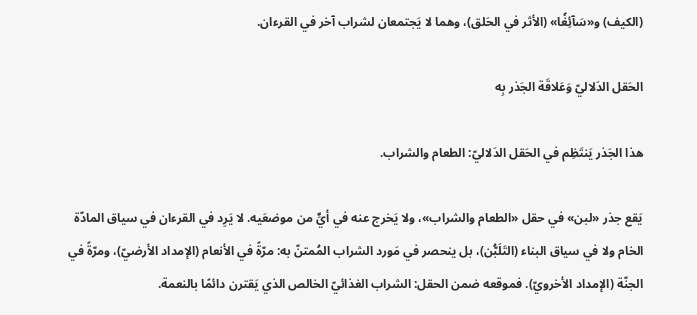(الكيف) و«سَآئِغٗا» (الأثر في الحَلق)، وهما لا يَجتمعان لشراب آخر في القرءان.

الحَقل الدَلاليّ وَعَلاقَة الجَذر بِه

هذا الجَذر يَنتَظِم في الحَقل الدَلاليّ: الطعام والشراب.

يَقع جذر «لبن» في حقل «الطعام والشراب»، ولا يَخرج عنه في أيٍّ من موضعَيه. لا يَرِد في القرءان في سياق المادّة الخام ولا في سياق البناء (التَلَبُّن)، بل ينحصر في مَورد الشراب المُمتنّ به: مرّةً في الأنعام (الإمداد الأرضيّ)، ومرّةً في الجنّة (الإمداد الأخرويّ). فموقعه ضمن الحقل: الشراب الغذائيّ الخالص الذي يَقترن دائمًا بالنعمة.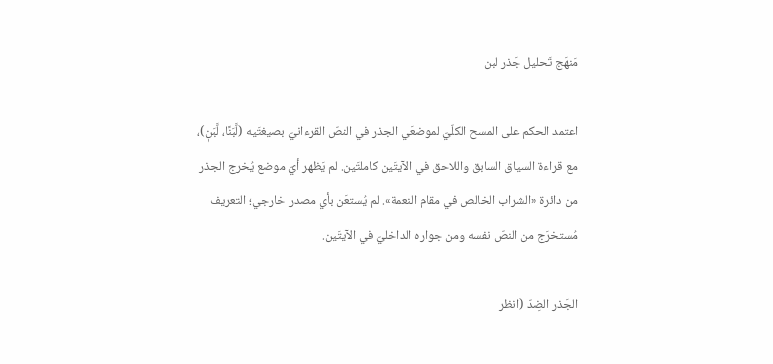مَنهَج تَحليل جَذر لبن

اعتمد الحكم على المسح الكلّيّ لموضعَي الجذر في النصّ القرءانيّ بصيغتَيه (لَّبَنًا، لَّبَنٖ)، مع قراءة السياق السابق واللاحق في الآيتَين كاملتَين. لم يَظهر أيّ موضع يُخرج الجذر من دائرة «الشراب الخالص في مقام النعمة». لم يُستعَن بأي مصدر خارجي؛ التعريف مُستخرَج من النصّ نفسه ومن جواره الداخليّ في الآيتَين.

الجَذر الضِدّ (انظر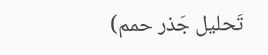تَحليل جَذر حمم)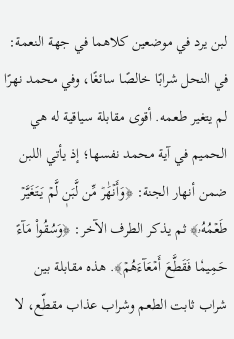لبن يرد في موضعين كلاهما في جهة النعمة: في النحل شرابًا خالصًا سائغًا، وفي محمد نهرًا لم يتغير طعمه. أقوى مقابلة سياقية له هي الحميم في آية محمد نفسها؛ إذ يأتي اللبن ضمن أنهار الجنة: ﴿وَأَنۡهَٰرٞ مِّن لَّبَنٖ لَّمۡ يَتَغَيَّرۡ طَعۡمُهُۥ﴾ ثم يذكر الطرف الآخر: ﴿وَسُقُواْ مَآءً حَمِيمٗا فَقَطَّعَ أَمۡعَآءَهُمۡ﴾. هذه مقابلة بين شراب ثابت الطعم وشراب عذاب مقطّع، لا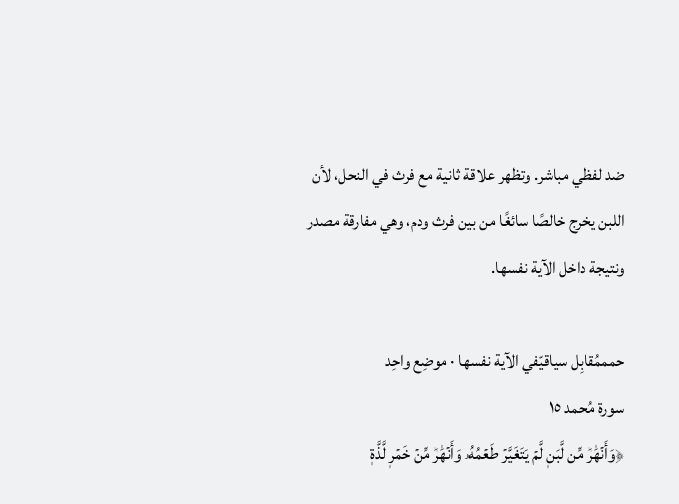ضد لفظي مباشر. وتظهر علاقة ثانية مع فرث في النحل، لأن اللبن يخرج خالصًا سائغًا من بين فرث ودم، وهي مفارقة مصدر ونتيجة داخل الآية نفسها.

حمممُقابِل سياقيّفي الآية نفسها · موضِع واحِد
سورة مُحمد ١٥
﴿وَأَنۡهَٰرٞ مِّن لَّبَنٖ لَّمۡ يَتَغَيَّرۡ طَعۡمُهُۥ وَأَنۡهَٰرٞ مِّنۡ خَمۡرٖ لَّذَّةٖ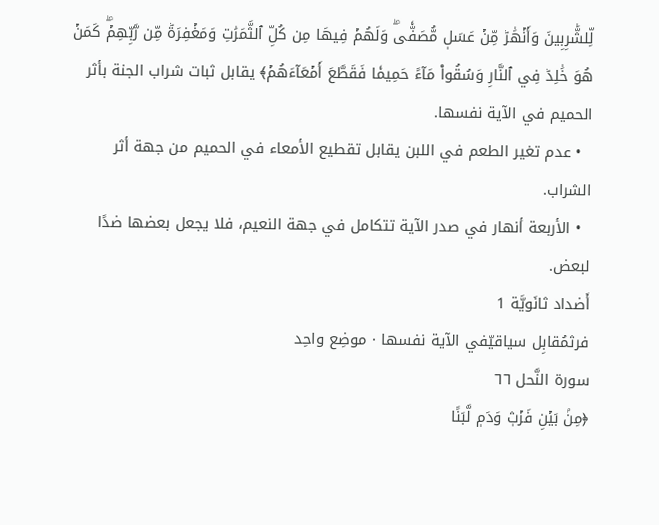لِّلشَّٰرِبِينَ وَأَنۡهَٰرٞ مِّنۡ عَسَلٖ مُّصَفّٗىۖ وَلَهُمۡ فِيهَا مِن كُلِّ ٱلثَّمَرَٰتِ وَمَغۡفِرَةٞ مِّن رَّبِّهِمۡۖ كَمَنۡ هُوَ خَٰلِدٞ فِي ٱلنَّارِ وَسُقُواْ مَآءً حَمِيمٗا فَقَطَّعَ أَمۡعَآءَهُمۡ﴾ يقابل ثبات شراب الجنة بأثر الحميم في الآية نفسها.
  • عدم تغير الطعم في اللبن يقابل تقطيع الأمعاء في الحميم من جهة أثر الشراب.
  • الأربعة أنهار في صدر الآية تتكامل في جهة النعيم، فلا يجعل بعضها ضدًا لبعض.
أَضداد ثانَويَّة 1
فرثمُقابِل سياقيّفي الآية نفسها · موضِع واحِد
سورة النَّحل ٦٦
﴿مِنۢ بَيۡنِ فَرۡثٖ وَدَمٖ لَّبَنًا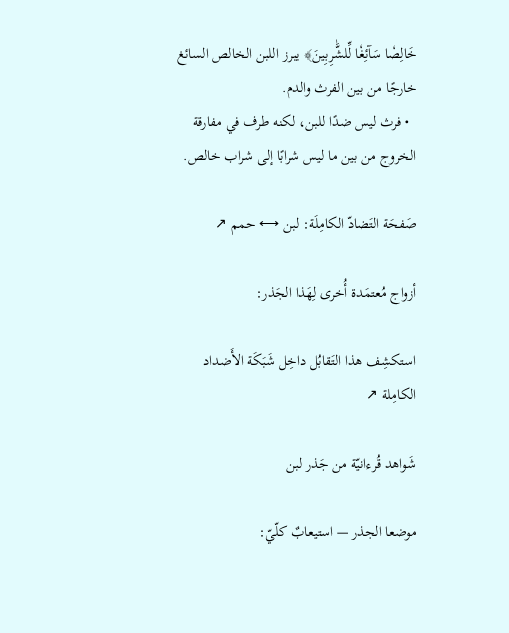خَالِصٗا سَآئِغٗا لِّلشَّٰرِبِينَ﴾ يبرز اللبن الخالص السائغ خارجًا من بين الفرث والدم.
  • فرث ليس ضدًا للبن، لكنه طرف في مفارقة الخروج من بين ما ليس شرابًا إلى شراب خالص.

صَفحَة التَضادّ الكامِلَة: لبن ⟷ حمم ↗

أزواج مُعتمَدة أُخرى لِهَذا الجَذر:

استكشِف هذا التَقابُل داخِل شَبَكَة الأَضداد الكامِلة ↗

شَواهد قُرءانيّة من جَذر لبن

موضعا الجذر — استيعابٌ كلّيّ: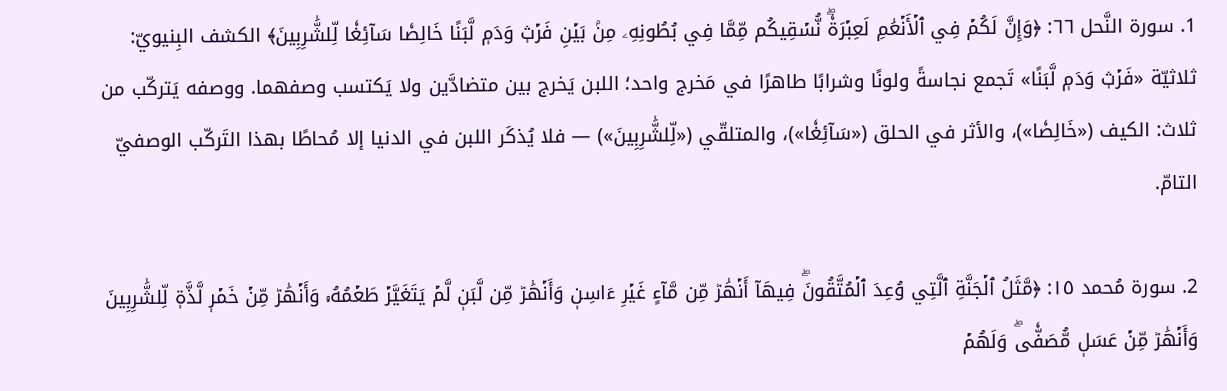1. سورة النَّحل ٦٦: ﴿وَإِنَّ لَكُمۡ فِي ٱلۡأَنۡعَٰمِ لَعِبۡرَةٗۖ نُّسۡقِيكُم مِّمَّا فِي بُطُونِهِۦ مِنۢ بَيۡنِ فَرۡثٖ وَدَمٖ لَّبَنًا خَالِصٗا سَآئِغٗا لِّلشَّٰرِبِينَ﴾ الكشف البِنيويّ: ثلاثيّة «فَرۡثٖ وَدَمٖ لَّبَنًا» تَجمع نجاسةً ولونًا وشرابًا طاهرًا في مَخرج واحد؛ اللبن يَخرج بين متضادَّين ولا يَكتسب وصفهما. ووصفه يَتركّب من ثلاث: الكيف («خَالِصٗا»)، والأثر في الحلق («سَآئِغٗا»)، والمتلقّي («لِّلشَّٰرِبِينَ») — فلا يُذكَر اللبن في الدنيا إلا مُحاطًا بهذا التَركّب الوصفيّ التامّ.

2. سورة مُحمد ١٥: ﴿مَّثَلُ ٱلۡجَنَّةِ ٱلَّتِي وُعِدَ ٱلۡمُتَّقُونَۖ فِيهَآ أَنۡهَٰرٞ مِّن مَّآءٍ غَيۡرِ ءَاسِنٖ وَأَنۡهَٰرٞ مِّن لَّبَنٖ لَّمۡ يَتَغَيَّرۡ طَعۡمُهُۥ وَأَنۡهَٰرٞ مِّنۡ خَمۡرٖ لَّذَّةٖ لِّلشَّٰرِبِينَ وَأَنۡهَٰرٞ مِّنۡ عَسَلٖ مُّصَفّٗىۖ وَلَهُمۡ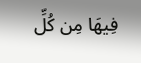فِيهَا مِن كُلِّ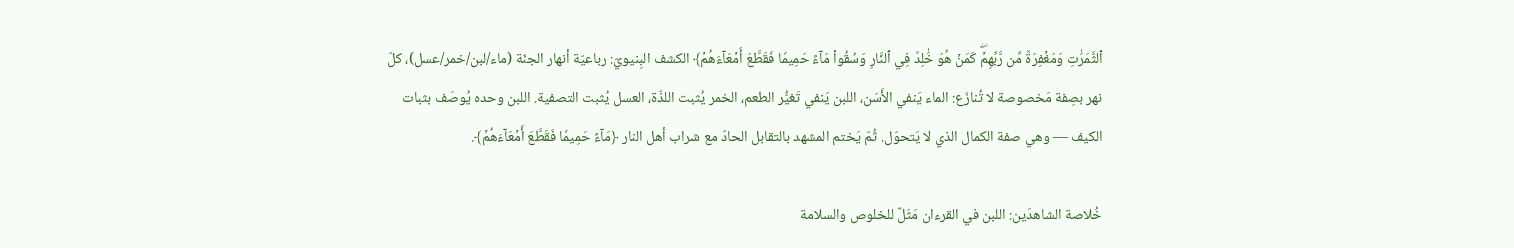ٱلثَّمَرَٰتِ وَمَغۡفِرَةٞ مِّن رَّبِّهِمۡۖ كَمَنۡ هُوَ خَٰلِدٞ فِي ٱلنَّارِ وَسُقُواْ مَآءً حَمِيمٗا فَقَطَّعَ أَمۡعَآءَهُمۡ﴾ الكشف البِنيويّ: رباعيّة أنهار الجنّة (ماء/لبن/خمر/عسل)، كلّ نهر بصِفة مَخصوصة لا تُنازَع: الماء يَنفي الأَسَن، اللبن يَنفي تَغيُّر الطعم، الخمر يُثبت اللذّة، العسل يُثبت التصفية. اللبن وحده يُوصَف بثبات الكيف — وهي صفة الكمال الذي لا يَتحوّل. ثُمّ يَختم المشهد بالتقابل الحادّ مع شراب أهل النار ﴿مَآءً حَمِيمٗا فَقَطَّعَ أَمۡعَآءَهُمۡ﴾.

خُلاصة الشاهدَين: اللبن في القرءان مَثَلٌ للخلوص والسلامة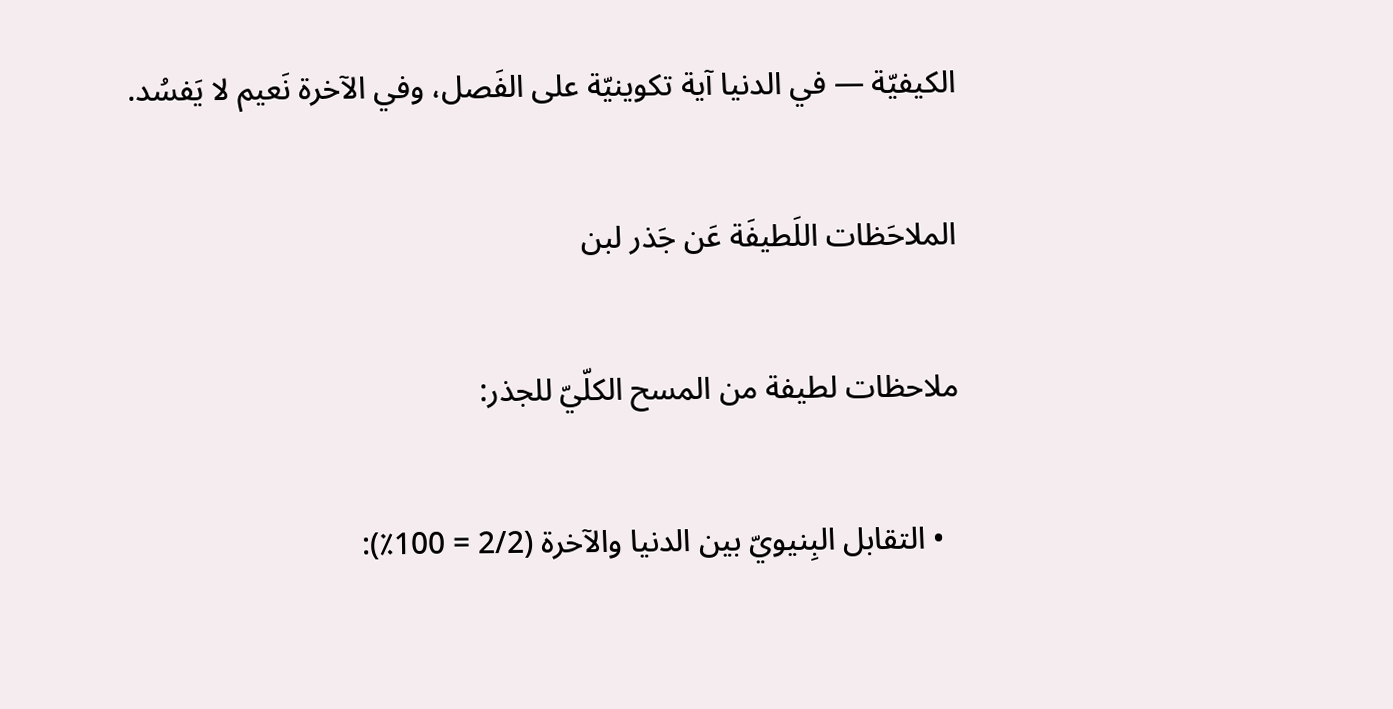الكيفيّة — في الدنيا آية تكوينيّة على الفَصل، وفي الآخرة نَعيم لا يَفسُد.

الملاحَظات اللَطيفَة عَن جَذر لبن

ملاحظات لطيفة من المسح الكلّيّ للجذر:

  • التقابل البِنيويّ بين الدنيا والآخرة (2/2 = 100٪):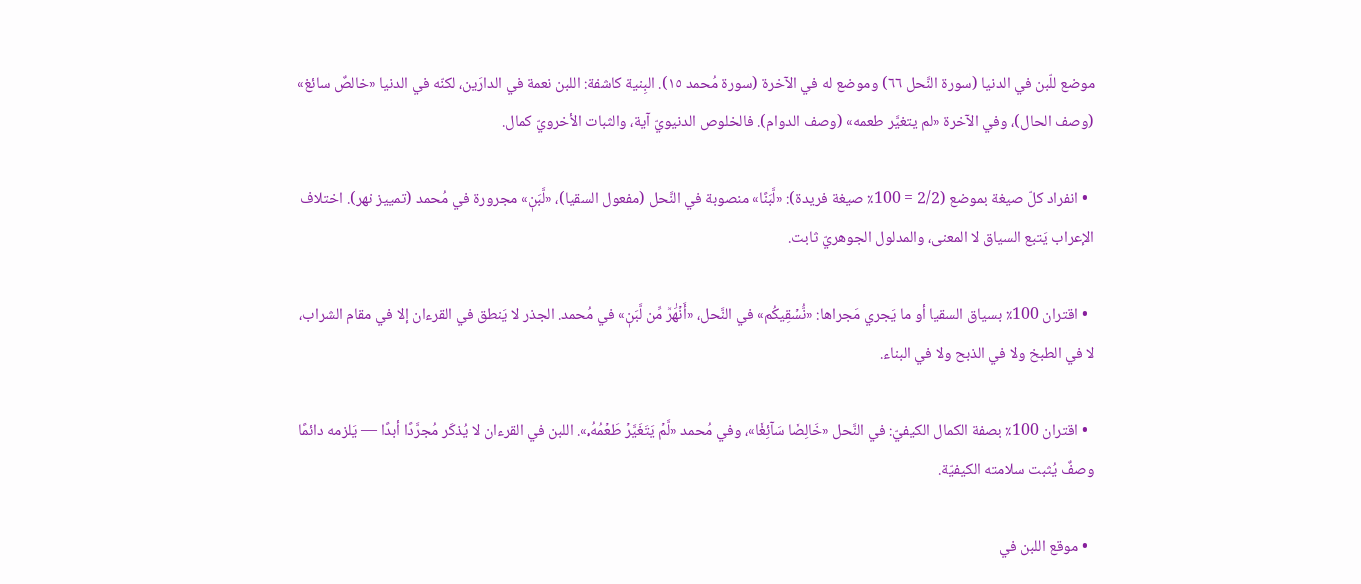موضع للّبن في الدنيا (سورة النَّحل ٦٦) وموضع له في الآخرة (سورة مُحمد ١٥). البِنية كاشفة: اللبن نعمة في الدارَين، لكنّه في الدنيا «خالصٌ سائغ» (وصف الحال)، وفي الآخرة «لم يتغيَّر طعمه» (وصف الدوام). فالخلوص الدنيويّ آية، والثبات الأخرويّ كمال.

  • انفراد كلّ صيغة بموضع (2/2 = 100٪ صيغة فريدة): «لَّبَنًا» منصوبة في النَّحل (مفعول السقيا)، «لَّبَنٖ» مجرورة في مُحمد (تمييز نهر). اختلاف الإعراب يَتبع السياق لا المعنى، والمدلول الجوهريّ ثابت.

  • اقتران 100٪ بسياق السقيا أو ما يَجري مَجراها: «نُّسۡقِيكُم» في النَّحل، «أَنۡهَٰرٞ مِّن لَّبَنٖ» في مُحمد. الجذر لا يَنطق في القرءان إلا في مقام الشراب، لا في الطبخ ولا في الذبح ولا في البناء.

  • اقتران 100٪ بصفة الكمال الكيفيّ: في النَّحل «خَالِصٗا سَآئِغٗا»، وفي مُحمد «لَّمۡ يَتَغَيَّرۡ طَعۡمُهُۥ». اللبن في القرءان لا يُذكَر مُجرَّدًا أبدًا — يَلزمه دائمًا وصفٌ يُثبت سلامته الكيفيّة.

  • موقع اللبن في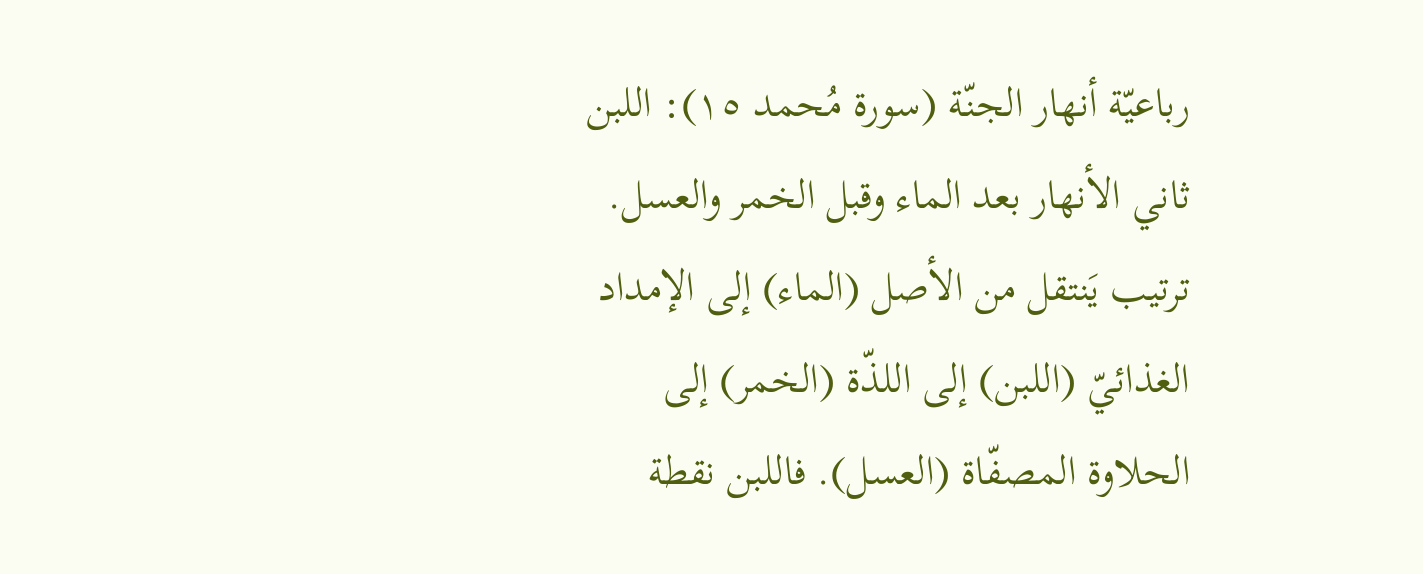رباعيّة أنهار الجنّة (سورة مُحمد ١٥): اللبن ثاني الأنهار بعد الماء وقبل الخمر والعسل. ترتيب يَنتقل من الأصل (الماء) إلى الإمداد الغذائيّ (اللبن) إلى اللذّة (الخمر) إلى الحلاوة المصفّاة (العسل). فاللبن نقطة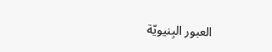العبور البِنيويّة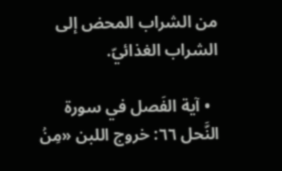من الشراب المحض إلى الشراب الغذائيّ.

  • آية الفَصل في سورة النَّحل ٦٦: خروج اللبن «مِنۢ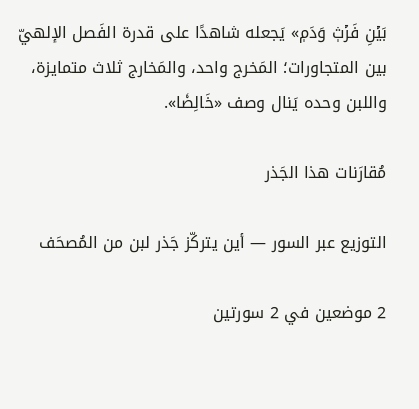بَيۡنِ فَرۡثٖ وَدَمٖ» يَجعله شاهدًا على قدرة الفَصل الإلهيّ بين المتجاورات؛ المَخرج واحد، والمَخارج ثلاث متمايزة، واللبن وحده يَنال وصف «خَالِصٗا».

مُقارَنات هذا الجَذر

التوزيع عبر السور — أين يتركّز جَذر لبن من المُصحَف

2 موضعين في 2 سورتين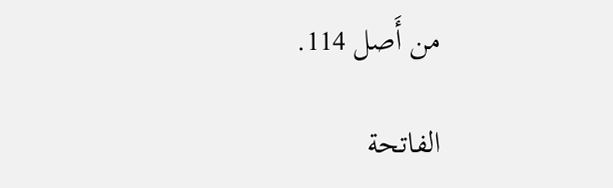من أَصل 114.

الفاتحة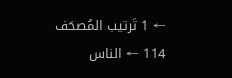← 1 تَرتيب المُصحَف 114 ← الناس